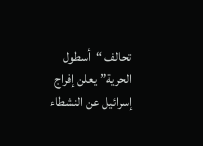تحالف “أسطول الحرية” يعلن إفراج إسرائيل عن النشطاء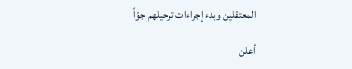المعتقلين وبدء إجراءات ترحيلهم جوّاً

أعلن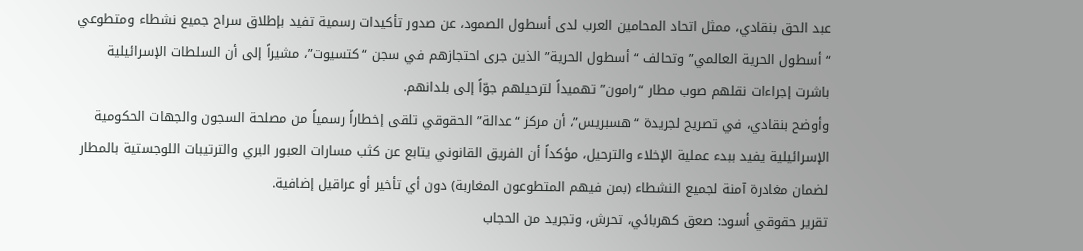عبد الحق بنقادي، ممثل اتحاد المحامين العرب لدى أسطول الصمود، عن صدور تأكيدات رسمية تفيد بإطلاق سراح جميع نشطاء ومتطوعي “أسطول الحرية العالمي” وتحالف “أسطول الحرية” الذين جرى احتجازهم في سجن “كتسيوت”، مشيراً إلى أن السلطات الإسرائيلية باشرت إجراءات نقلهم صوب مطار “رامون” تهميداً لترحيلهم جوّاً إلى بلدانهم.
وأوضح بنقادي، في تصريح لجريدة “هسبريس”، أن مركز “عدالة” الحقوقي تلقى إخطاراً رسمياً من مصلحة السجون والجهات الحكومية الإسرائيلية يفيد ببدء عملية الإخلاء والترحيل، مؤكداً أن الفريق القانوني يتابع عن كثب مسارات العبور البري والترتيبات اللوجستية بالمطار لضمان مغادرة آمنة لجميع النشطاء (بمن فيهم المتطوعون المغاربة) دون أي تأخير أو عراقيل إضافية.
تقرير حقوقي أسود: صعق كهربائي، تحرش، وتجريد من الحجاب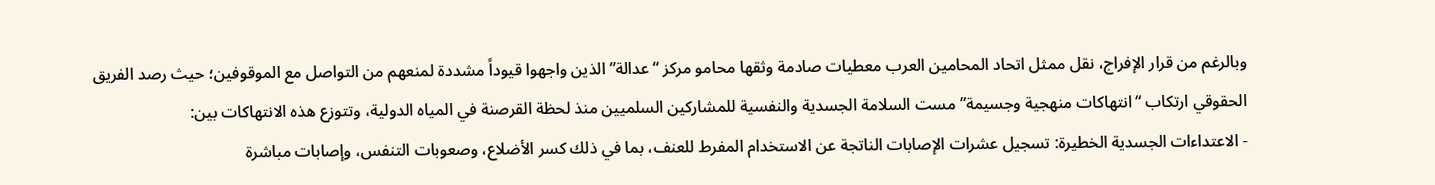وبالرغم من قرار الإفراج، نقل ممثل اتحاد المحامين العرب معطيات صادمة وثقها محامو مركز “عدالة” الذين واجهوا قيوداً مشددة لمنعهم من التواصل مع الموقوفين؛ حيث رصد الفريق الحقوقي ارتكاب “انتهاكات منهجية وجسيمة” مست السلامة الجسدية والنفسية للمشاركين السلميين منذ لحظة القرصنة في المياه الدولية، وتتوزع هذه الانتهاكات بين:
- الاعتداءات الجسدية الخطيرة: تسجيل عشرات الإصابات الناتجة عن الاستخدام المفرط للعنف، بما في ذلك كسر الأضلاع، وصعوبات التنفس، وإصابات مباشرة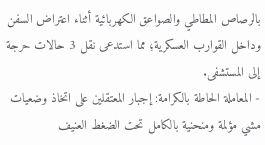بالرصاص المطاطي والصواعق الكهربائية أثناء اعتراض السفن وداخل القوارب العسكرية؛ مما استدعى نقل 3 حالات حرجة إلى المستشفى.
- المعاملة الحاطة بالكرامة: إجبار المعتقلين على اتخاذ وضعيات مشي مؤلمة ومنحنية بالكامل تحت الضغط العنيف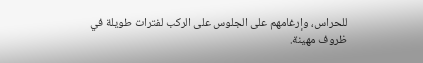للحراس، وإرغامهم على الجلوس على الركب لفترات طويلة في ظروف مهينة.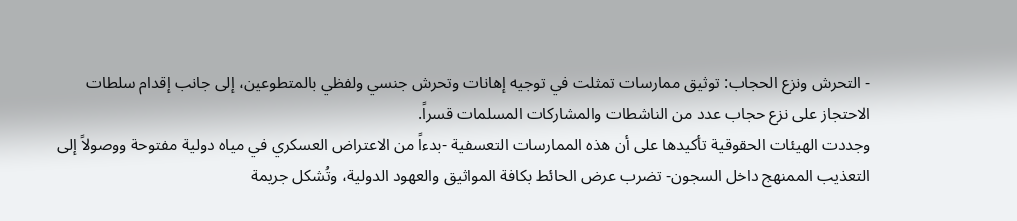- التحرش ونزع الحجاب: توثيق ممارسات تمثلت في توجيه إهانات وتحرش جنسي ولفظي بالمتطوعين، إلى جانب إقدام سلطات الاحتجاز على نزع حجاب عدد من الناشطات والمشاركات المسلمات قسراً.
وجددت الهيئات الحقوقية تأكيدها على أن هذه الممارسات التعسفية -بدءاً من الاعتراض العسكري في مياه دولية مفتوحة ووصولاً إلى التعذيب الممنهج داخل السجون- تضرب عرض الحائط بكافة المواثيق والعهود الدولية، وتُشكل جريمة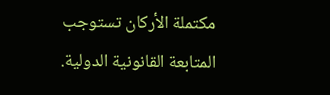مكتملة الأركان تستوجب المتابعة القانونية الدولية.